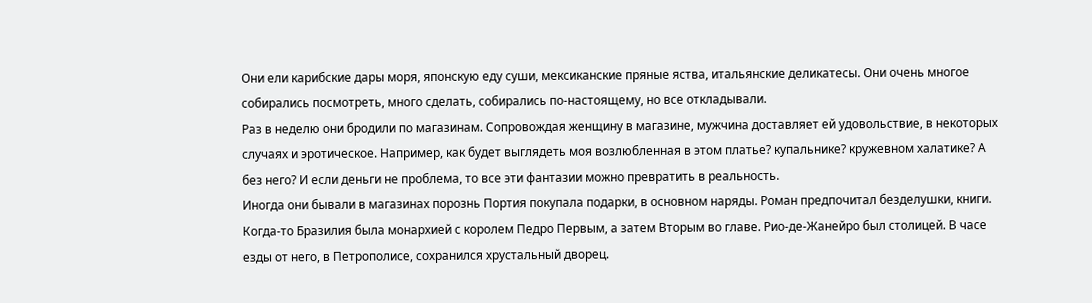Они ели карибские дары моря, японскую еду суши, мексиканские пряные яства, итальянские деликатесы. Они очень многое собирались посмотреть, много сделать, собирались по-настоящему, но все откладывали.
Раз в неделю они бродили по магазинам. Сопровождая женщину в магазине, мужчина доставляет ей удовольствие, в некоторых случаях и эротическое. Например, как будет выглядеть моя возлюбленная в этом платье? купальнике? кружевном халатике? А без него? И если деньги не проблема, то все эти фантазии можно превратить в реальность.
Иногда они бывали в магазинах порознь Портия покупала подарки, в основном наряды. Роман предпочитал безделушки, книги. Когда-то Бразилия была монархией с королем Педро Первым, а затем Вторым во главе. Рио-де-Жанейро был столицей. В часе езды от него, в Петрополисе, сохранился хрустальный дворец.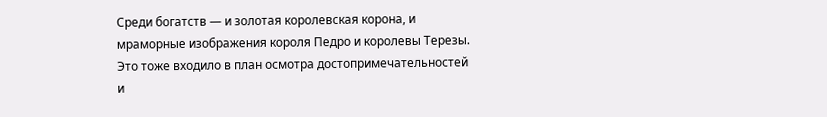Среди богатств — и золотая королевская корона, и мраморные изображения короля Педро и королевы Терезы. Это тоже входило в план осмотра достопримечательностей и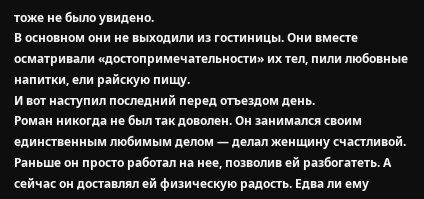тоже не было увидено.
В основном они не выходили из гостиницы. Они вместе осматривали «достопримечательности» их тел, пили любовные напитки, ели райскую пищу.
И вот наступил последний перед отъездом день.
Роман никогда не был так доволен. Он занимался своим единственным любимым делом — делал женщину счастливой. Раньше он просто работал на нее, позволив ей разбогатеть. А сейчас он доставлял ей физическую радость. Едва ли ему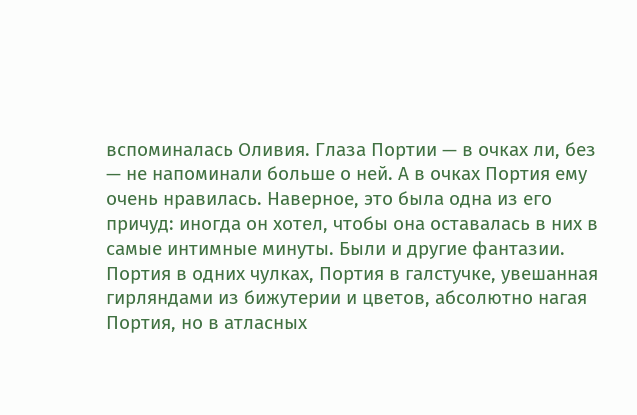вспоминалась Оливия. Глаза Портии — в очках ли, без — не напоминали больше о ней. А в очках Портия ему очень нравилась. Наверное, это была одна из его причуд: иногда он хотел, чтобы она оставалась в них в самые интимные минуты. Были и другие фантазии. Портия в одних чулках, Портия в галстучке, увешанная гирляндами из бижутерии и цветов, абсолютно нагая Портия, но в атласных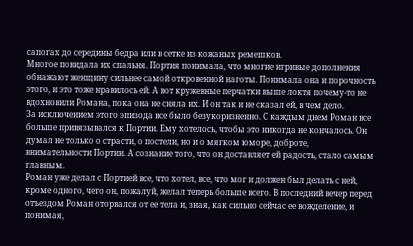сапогах до середины бедра или в сетке из кожаных ремешков.
Многое повидала их спальня. Портия понимала, что многие игривые дополнения обнажают женщину сильнее самой откровенной наготы. Понимала она и порочность этого, и это тоже нравилось ей. А вот кружевные перчатки выше локтя почему-то не вдохновили Романа, пока она не сняла их. И он так и не сказал ей, в чем дело.
За исключением этого эпизода все было безукоризненно. С каждым днем Роман все больше привязывался к Портии. Ему хотелось, чтобы это никогда не кончалось. Он думал не только о страсти, о постели, но и о мягком юморе, доброте, внимательности Портии. А сознание того, что он доставляет ей радость, стало самым главным.
Роман уже делал с Портией все, что хотел, все, что мог и должен был делать с ней, кроме одного, чего он, пожалуй, желал теперь больше всего. В последний вечер перед отъездом Роман оторвался от ее тела и, зная, как сильно сейчас ее вожделение, и понимая,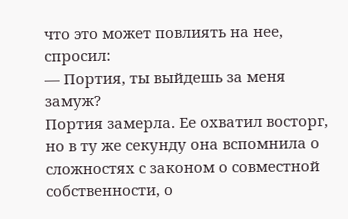что это может повлиять на нее, спросил:
— Портия, ты выйдешь за меня замуж?
Портия замерла. Ее охватил восторг, но в ту же секунду она вспомнила о сложностях с законом о совместной собственности, о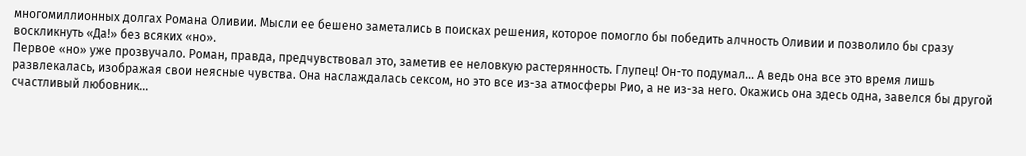многомиллионных долгах Романа Оливии. Мысли ее бешено заметались в поисках решения, которое помогло бы победить алчность Оливии и позволило бы сразу воскликнуть «Да!» без всяких «но».
Первое «но» уже прозвучало. Роман, правда, предчувствовал это, заметив ее неловкую растерянность. Глупец! Он-то подумал… А ведь она все это время лишь развлекалась, изображая свои неясные чувства. Она наслаждалась сексом, но это все из-за атмосферы Рио, а не из-за него. Окажись она здесь одна, завелся бы другой счастливый любовник…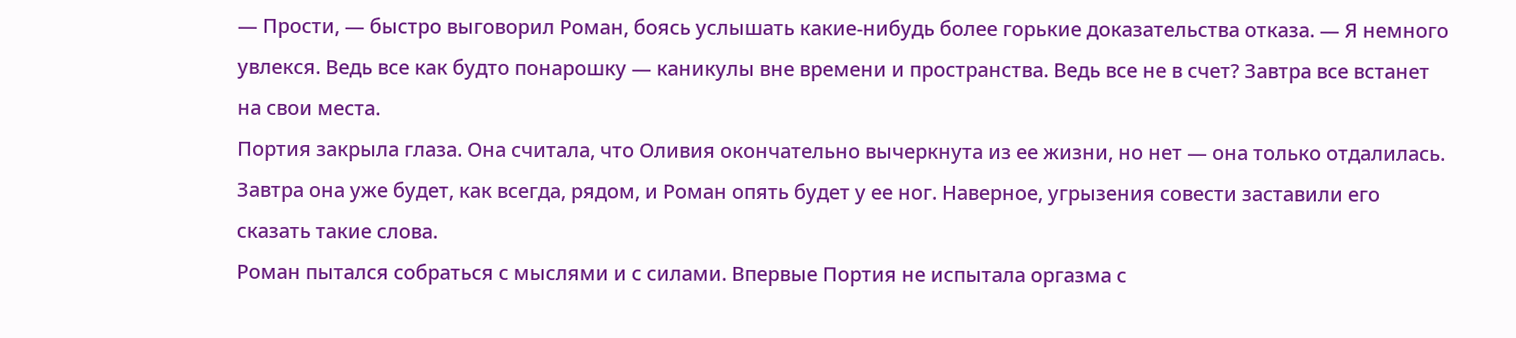— Прости, — быстро выговорил Роман, боясь услышать какие-нибудь более горькие доказательства отказа. — Я немного увлекся. Ведь все как будто понарошку — каникулы вне времени и пространства. Ведь все не в счет? Завтра все встанет на свои места.
Портия закрыла глаза. Она считала, что Оливия окончательно вычеркнута из ее жизни, но нет — она только отдалилась. Завтра она уже будет, как всегда, рядом, и Роман опять будет у ее ног. Наверное, угрызения совести заставили его сказать такие слова.
Роман пытался собраться с мыслями и с силами. Впервые Портия не испытала оргазма с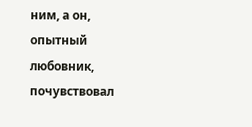ним, а он, опытный любовник, почувствовал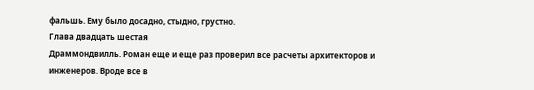фальшь. Ему было досадно, стыдно, грустно.
Глава двадцать шестая
Драммондвилль. Роман еще и еще раз проверил все расчеты архитекторов и инженеров. Вроде все в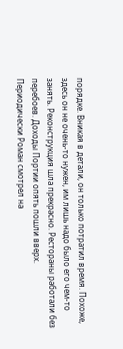порядке. Вникая в детали, он только потратил время. Похоже, здесь он не очень-то нужен, им лишь надо было его чем-то занять. Реконструкция шла прекрасно. Рестораны работали без перебоев. Доходы Портии опять пошли вверх.
Периодически Роман смотрел на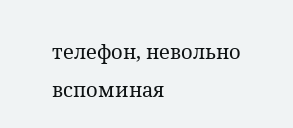телефон, невольно вспоминая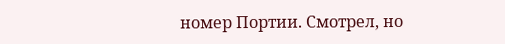номер Портии. Смотрел, но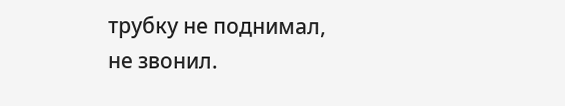трубку не поднимал, не звонил.